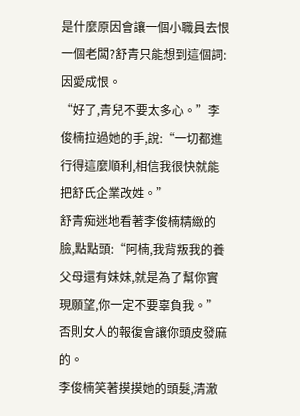是什麼原因會讓一個小職員去恨一個老闆?舒青只能想到這個詞:因愛成恨。
“好了,青兒不要太多心。”李俊楠拉過她的手,說:“一切都進行得這麼順利,相信我很快就能把舒氏企業改姓。”
舒青痴迷地看著李俊楠精緻的臉,點點頭:“阿楠,我背叛我的養父母還有妹妹,就是為了幫你實現願望,你一定不要辜負我。”
否則女人的報復會讓你頭皮發麻的。
李俊楠笑著摸摸她的頭髮,清澈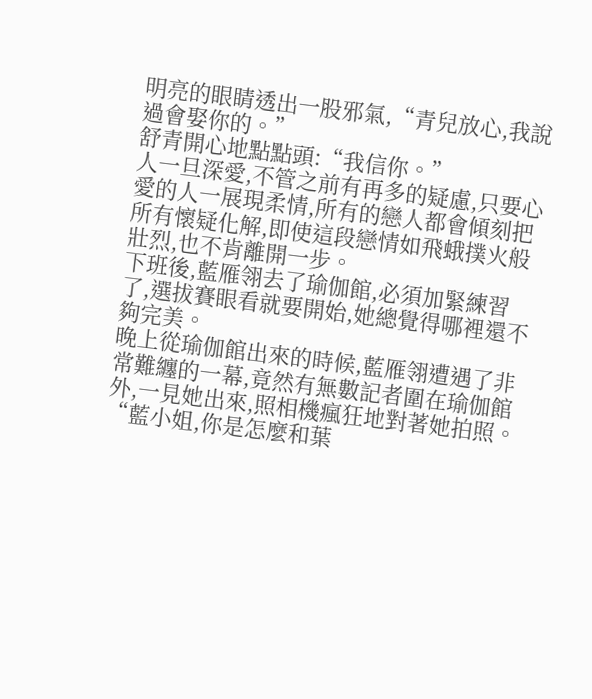明亮的眼睛透出一股邪氣,“青兒放心,我說過會娶你的。”
舒青開心地點點頭:“我信你。”
人一旦深愛,不管之前有再多的疑慮,只要心愛的人一展現柔情,所有的戀人都會傾刻把所有懷疑化解,即使這段戀情如飛蛾撲火般壯烈,也不肯離開一步。
下班後,藍雁翎去了瑜伽館,必須加緊練習了,選拔賽眼看就要開始,她總覺得哪裡還不夠完美。
晚上從瑜伽館出來的時候,藍雁翎遭遇了非常難纏的一幕,竟然有無數記者圍在瑜伽館外,一見她出來,照相機瘋狂地對著她拍照。
“藍小姐,你是怎麼和葉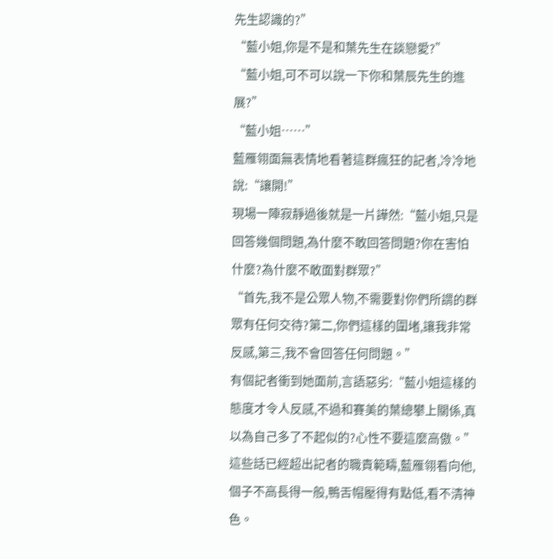先生認識的?”
“藍小姐,你是不是和葉先生在談戀愛?”
“藍小姐,可不可以說一下你和葉辰先生的進展?”
“藍小姐……”
藍雁翎面無表情地看著這群瘋狂的記者,冷冷地說:“讓開!”
現場一陣寂靜過後就是一片譁然:“藍小姐,只是回答幾個問題,為什麼不敢回答問題?你在害怕什麼?為什麼不敢面對群眾?”
“首先,我不是公眾人物,不需要對你們所謂的群眾有任何交待?第二,你們這樣的圍堵,讓我非常反感,第三,我不會回答任何問題。”
有個記者衝到她面前,言語惡劣:“藍小姐這樣的態度才令人反感,不過和賽美的葉總攀上關係,真以為自己多了不起似的?心性不要這麼高傲。”
這些話已經超出記者的職責範疇,藍雁翎看向他,個子不高長得一般,鴨舌帽壓得有點低,看不清神色。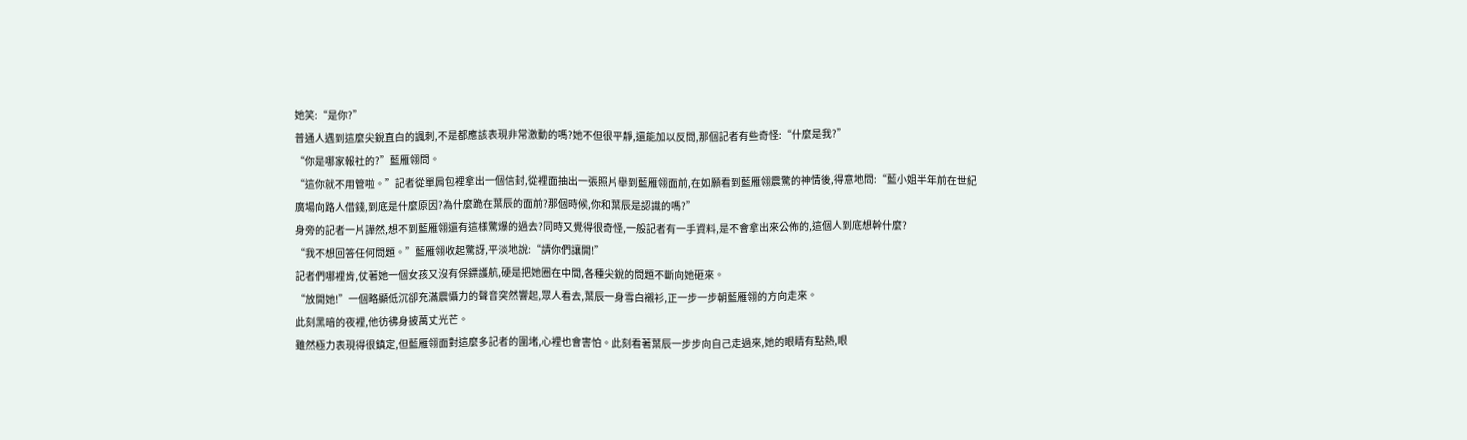她笑:“是你?”
普通人遇到這麼尖銳直白的諷刺,不是都應該表現非常激動的嗎?她不但很平靜,還能加以反問,那個記者有些奇怪:“什麼是我?”
“你是哪家報社的?”藍雁翎問。
“這你就不用管啦。”記者從單肩包裡拿出一個信封,從裡面抽出一張照片舉到藍雁翎面前,在如願看到藍雁翎震驚的神情後,得意地問:“藍小姐半年前在世紀廣場向路人借錢,到底是什麼原因?為什麼跪在葉辰的面前?那個時候,你和葉辰是認識的嗎?”
身旁的記者一片譁然,想不到藍雁翎還有這樣驚爆的過去?同時又覺得很奇怪,一般記者有一手資料,是不會拿出來公佈的,這個人到底想幹什麼?
“我不想回答任何問題。”藍雁翎收起驚訝,平淡地說:“請你們讓開!”
記者們哪裡肯,仗著她一個女孩又沒有保鏢護航,硬是把她圈在中間,各種尖銳的問題不斷向她砸來。
“放開她!”一個略顯低沉卻充滿震懾力的聲音突然響起,眾人看去,葉辰一身雪白襯衫,正一步一步朝藍雁翎的方向走來。
此刻黑暗的夜裡,他彷彿身披萬丈光芒。
雖然極力表現得很鎮定,但藍雁翎面對這麼多記者的圍堵,心裡也會害怕。此刻看著葉辰一步步向自己走過來,她的眼睛有點熱,眼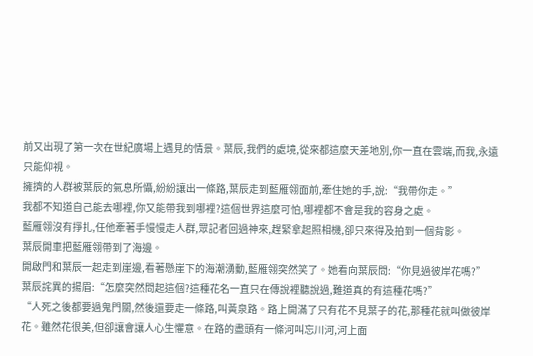前又出現了第一次在世紀廣場上遇見的情景。葉辰,我們的處境,從來都這麼天差地別,你一直在雲端,而我,永遠只能仰視。
擁擠的人群被葉辰的氣息所懾,紛紛讓出一條路,葉辰走到藍雁翎面前,牽住她的手,說:“我帶你走。”
我都不知道自己能去哪裡,你又能帶我到哪裡?這個世界這麼可怕,哪裡都不會是我的容身之處。
藍雁翎沒有掙扎,任他牽著手慢慢走人群,眾記者回過神來,趕緊拿起照相機,卻只來得及拍到一個背影。
葉辰開車把藍雁翎帶到了海邊。
開啟門和葉辰一起走到崖邊,看著懸崖下的海潮湧動,藍雁翎突然笑了。她看向葉辰問:“你見過彼岸花嗎?”
葉辰詫異的揚眉:“怎麼突然問起這個?這種花名一直只在傳說裡聽說過,難道真的有這種花嗎?”
“人死之後都要過鬼門關,然後還要走一條路,叫黃泉路。路上開滿了只有花不見葉子的花,那種花就叫做彼岸花。雖然花很美,但卻讓會讓人心生懼意。在路的盡頭有一條河叫忘川河,河上面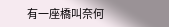有一座橋叫奈何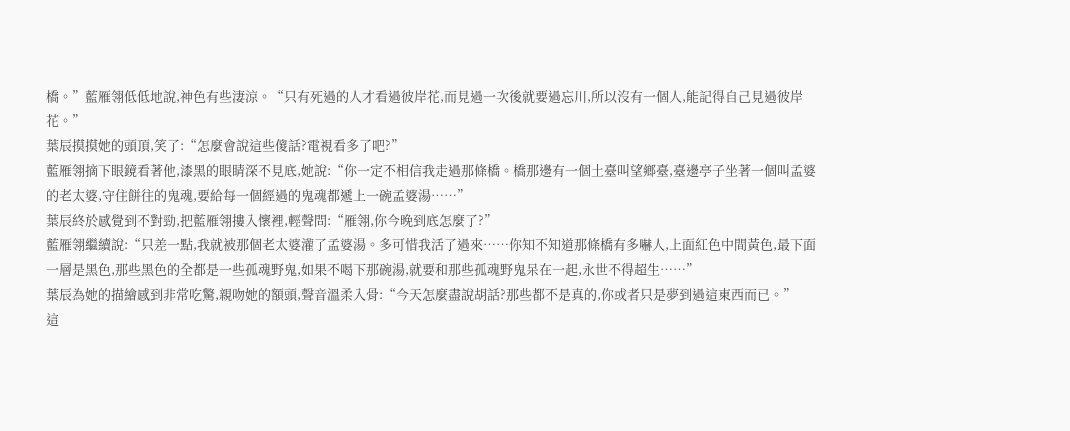橋。”藍雁翎低低地說,神色有些淒涼。“只有死過的人才看過彼岸花,而見過一次後就要過忘川,所以沒有一個人,能記得自己見過彼岸花。”
葉辰摸摸她的頭頂,笑了:“怎麼會說這些傻話?電視看多了吧?”
藍雁翎摘下眼鏡看著他,漆黑的眼睛深不見底,她說:“你一定不相信我走過那條橋。橋那邊有一個土臺叫望鄉臺,臺邊亭子坐著一個叫孟婆的老太婆,守住餅往的鬼魂,要給每一個經過的鬼魂都遞上一碗孟婆湯……”
葉辰終於感覺到不對勁,把藍雁翎摟入懷裡,輕聲問:“雁翎,你今晚到底怎麼了?”
藍雁翎繼續說:“只差一點,我就被那個老太婆灌了孟婆湯。多可惜我活了過來……你知不知道那條橋有多嚇人,上面紅色中間黃色,最下面一層是黑色,那些黑色的全都是一些孤魂野鬼,如果不喝下那碗湯,就要和那些孤魂野鬼呆在一起,永世不得超生……”
葉辰為她的描繪感到非常吃驚,親吻她的額頭,聲音溫柔入骨:“今天怎麼盡說胡話?那些都不是真的,你或者只是夢到過這東西而已。”
這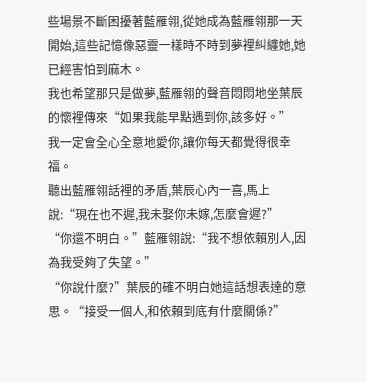些場景不斷困擾著藍雁翎,從她成為藍雁翎那一天開始,這些記憶像惡靈一樣時不時到夢裡糾纏她,她已經害怕到麻木。
我也希望那只是做夢,藍雁翎的聲音悶悶地坐葉辰的懷裡傳來“如果我能早點遇到你,該多好。”
我一定會全心全意地愛你,讓你每天都覺得很幸福。
聽出藍雁翎話裡的矛盾,葉辰心內一喜,馬上說:“現在也不遲,我未娶你未嫁,怎麼會遲?”
“你還不明白。”藍雁翎說:“我不想依賴別人,因為我受夠了失望。”
“你說什麼?”葉辰的確不明白她這話想表達的意思。“接受一個人,和依賴到底有什麼關係?”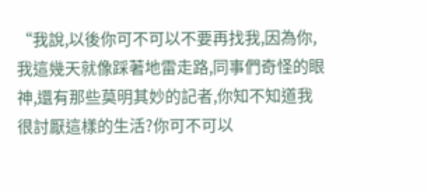“我說,以後你可不可以不要再找我,因為你,我這幾天就像踩著地雷走路,同事們奇怪的眼神,還有那些莫明其妙的記者,你知不知道我很討厭這樣的生活?你可不可以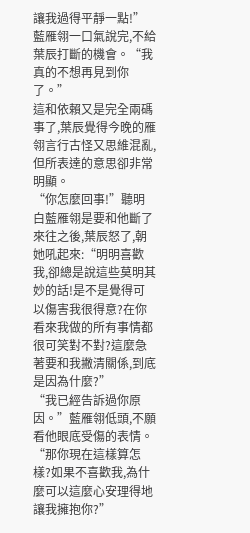讓我過得平靜一點!”藍雁翎一口氣說完,不給葉辰打斷的機會。“我真的不想再見到你了。”
這和依賴又是完全兩碼事了,葉辰覺得今晚的雁翎言行古怪又思維混亂,但所表達的意思卻非常明顯。
“你怎麼回事!”聽明白藍雁翎是要和他斷了來往之後,葉辰怒了,朝她吼起來:“明明喜歡我,卻總是說這些莫明其妙的話!是不是覺得可以傷害我很得意?在你看來我做的所有事情都很可笑對不對?這麼急著要和我撇清關係,到底是因為什麼?”
“我已經告訴過你原因。”藍雁翎低頭,不願看他眼底受傷的表情。
“那你現在這樣算怎樣?如果不喜歡我,為什麼可以這麼心安理得地讓我擁抱你?”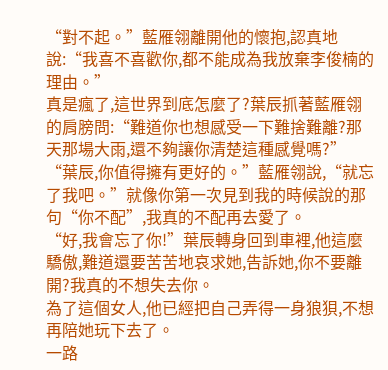“對不起。”藍雁翎離開他的懷抱,認真地說:“我喜不喜歡你,都不能成為我放棄李俊楠的理由。”
真是瘋了,這世界到底怎麼了?葉辰抓著藍雁翎的肩膀問:“難道你也想感受一下難捨難離?那天那場大雨,還不夠讓你清楚這種感覺嗎?”
“葉辰,你值得擁有更好的。”藍雁翎說,“就忘了我吧。”就像你第一次見到我的時候說的那句“你不配”,我真的不配再去愛了。
“好,我會忘了你!”葉辰轉身回到車裡,他這麼驕傲,難道還要苦苦地哀求她,告訴她,你不要離開?我真的不想失去你。
為了這個女人,他已經把自己弄得一身狼狽,不想再陪她玩下去了。
一路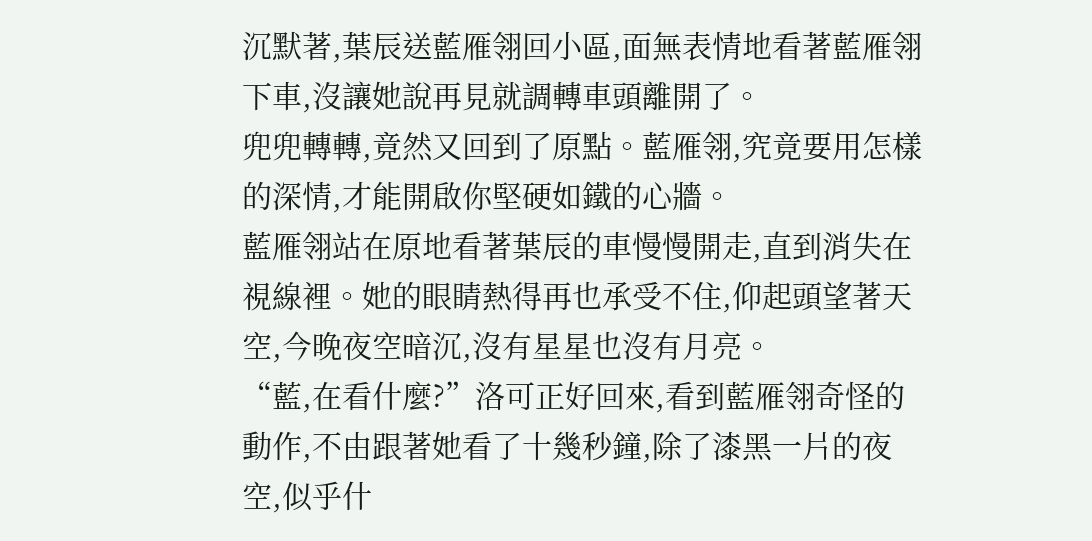沉默著,葉辰送藍雁翎回小區,面無表情地看著藍雁翎下車,沒讓她說再見就調轉車頭離開了。
兜兜轉轉,竟然又回到了原點。藍雁翎,究竟要用怎樣的深情,才能開啟你堅硬如鐵的心牆。
藍雁翎站在原地看著葉辰的車慢慢開走,直到消失在視線裡。她的眼睛熱得再也承受不住,仰起頭望著天空,今晚夜空暗沉,沒有星星也沒有月亮。
“藍,在看什麼?”洛可正好回來,看到藍雁翎奇怪的動作,不由跟著她看了十幾秒鐘,除了漆黑一片的夜空,似乎什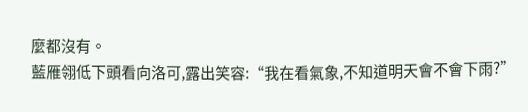麼都沒有。
藍雁翎低下頭看向洛可,露出笑容:“我在看氣象,不知道明天會不會下雨?”